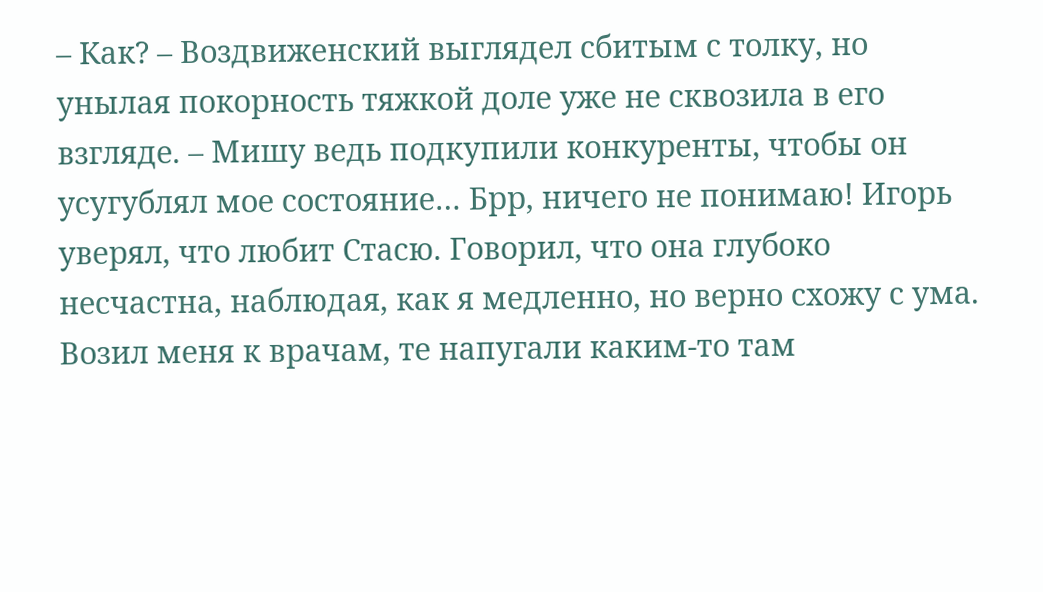– Как? – Воздвиженский выглядел сбитым с толку, но унылая покорность тяжкой доле уже не сквозила в его взгляде. – Мишу ведь подкупили конкуренты, чтобы он усугублял мое состояние… Брр, ничего не понимаю! Игорь уверял, что любит Стасю. Говорил, что она глубоко несчастна, наблюдая, как я медленно, но верно схожу с ума. Возил меня к врачам, те напугали каким-то там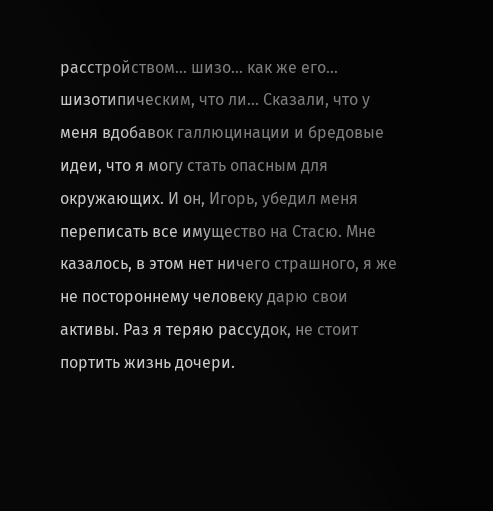расстройством… шизо… как же его… шизотипическим, что ли… Сказали, что у меня вдобавок галлюцинации и бредовые идеи, что я могу стать опасным для окружающих. И он, Игорь, убедил меня переписать все имущество на Стасю. Мне казалось, в этом нет ничего страшного, я же не постороннему человеку дарю свои активы. Раз я теряю рассудок, не стоит портить жизнь дочери.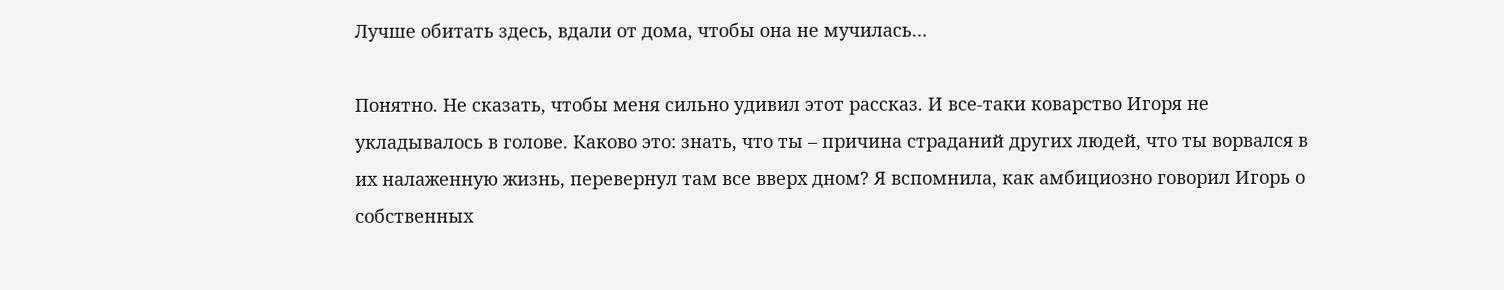Лучше обитать здесь, вдали от дома, чтобы она не мучилась…

Понятно. Не сказать, чтобы меня сильно удивил этот рассказ. И все-таки коварство Игоря не укладывалось в голове. Каково это: знать, что ты – причина страданий других людей, что ты ворвался в их налаженную жизнь, перевернул там все вверх дном? Я вспомнила, как амбициозно говорил Игорь о собственных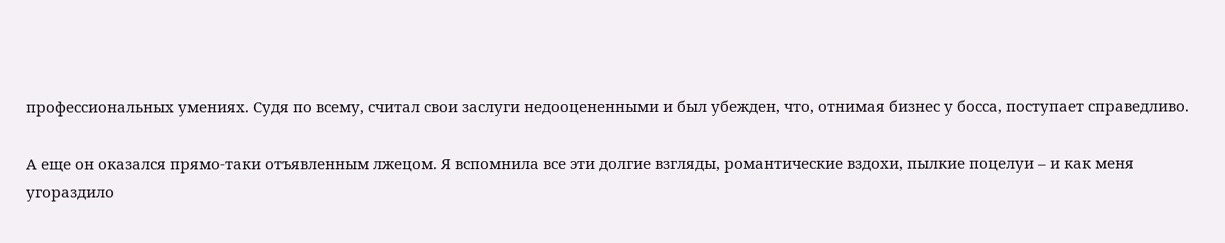профессиональных умениях. Судя по всему, считал свои заслуги недооцененными и был убежден, что, отнимая бизнес у босса, поступает справедливо.

А еще он оказался прямо-таки отъявленным лжецом. Я вспомнила все эти долгие взгляды, романтические вздохи, пылкие поцелуи – и как меня угораздило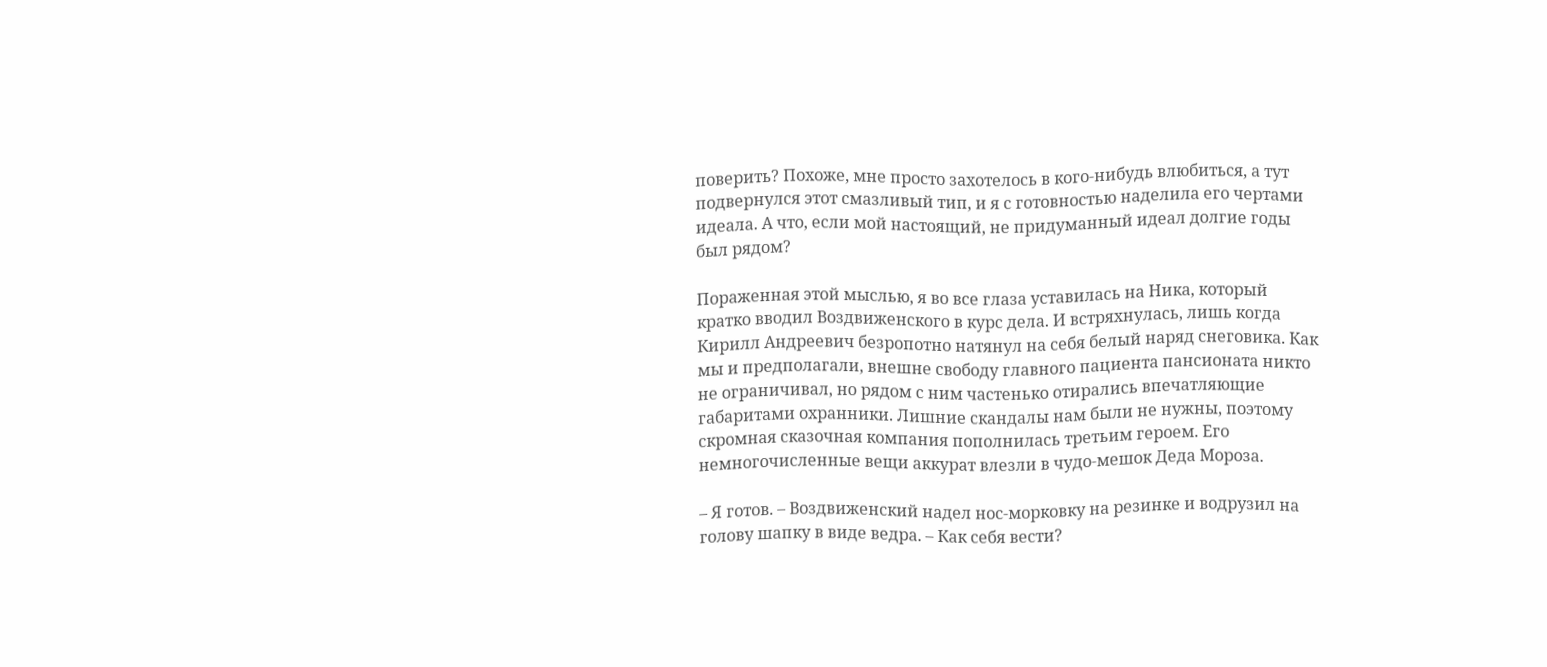поверить? Похоже, мне просто захотелось в кого-нибудь влюбиться, а тут подвернулся этот смазливый тип, и я с готовностью наделила его чертами идеала. А что, если мой настоящий, не придуманный идеал долгие годы был рядом?

Пораженная этой мыслью, я во все глаза уставилась на Ника, который кратко вводил Воздвиженского в курс дела. И встряхнулась, лишь когда Кирилл Андреевич безропотно натянул на себя белый наряд снеговика. Как мы и предполагали, внешне свободу главного пациента пансионата никто не ограничивал, но рядом с ним частенько отирались впечатляющие габаритами охранники. Лишние скандалы нам были не нужны, поэтому скромная сказочная компания пополнилась третьим героем. Его немногочисленные вещи аккурат влезли в чудо-мешок Деда Мороза.

– Я готов. – Воздвиженский надел нос-морковку на резинке и водрузил на голову шапку в виде ведра. – Как себя вести?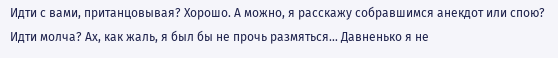Идти с вами, пританцовывая? Хорошо. А можно, я расскажу собравшимся анекдот или спою? Идти молча? Ах, как жаль, я был бы не прочь размяться… Давненько я не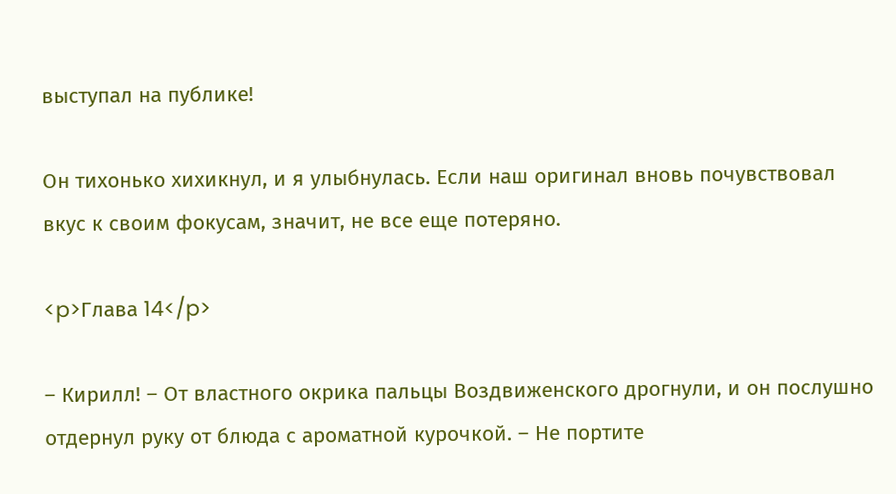выступал на публике!

Он тихонько хихикнул, и я улыбнулась. Если наш оригинал вновь почувствовал вкус к своим фокусам, значит, не все еще потеряно.

<p>Глава 14</p>

– Кирилл! – От властного окрика пальцы Воздвиженского дрогнули, и он послушно отдернул руку от блюда с ароматной курочкой. – Не портите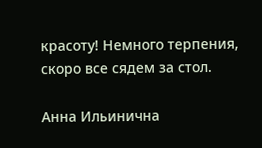красоту! Немного терпения, скоро все сядем за стол.

Анна Ильинична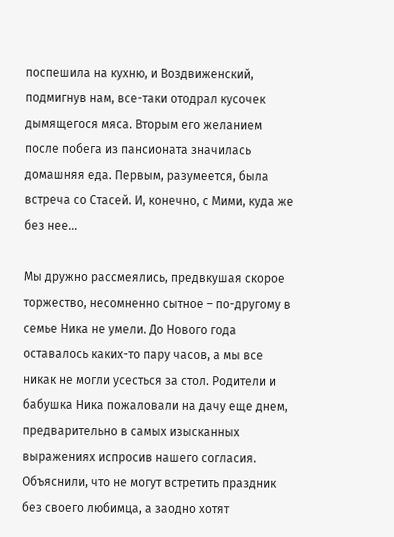поспешила на кухню, и Воздвиженский, подмигнув нам, все-таки отодрал кусочек дымящегося мяса. Вторым его желанием после побега из пансионата значилась домашняя еда. Первым, разумеется, была встреча со Стасей. И, конечно, с Мими, куда же без нее…

Мы дружно рассмеялись, предвкушая скорое торжество, несомненно сытное – по-другому в семье Ника не умели. До Нового года оставалось каких-то пару часов, а мы все никак не могли усесться за стол. Родители и бабушка Ника пожаловали на дачу еще днем, предварительно в самых изысканных выражениях испросив нашего согласия. Объяснили, что не могут встретить праздник без своего любимца, а заодно хотят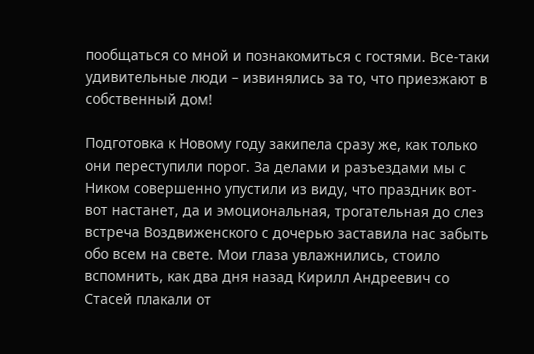пообщаться со мной и познакомиться с гостями. Все-таки удивительные люди – извинялись за то, что приезжают в собственный дом!

Подготовка к Новому году закипела сразу же, как только они переступили порог. За делами и разъездами мы с Ником совершенно упустили из виду, что праздник вот-вот настанет, да и эмоциональная, трогательная до слез встреча Воздвиженского с дочерью заставила нас забыть обо всем на свете. Мои глаза увлажнились, стоило вспомнить, как два дня назад Кирилл Андреевич со Стасей плакали от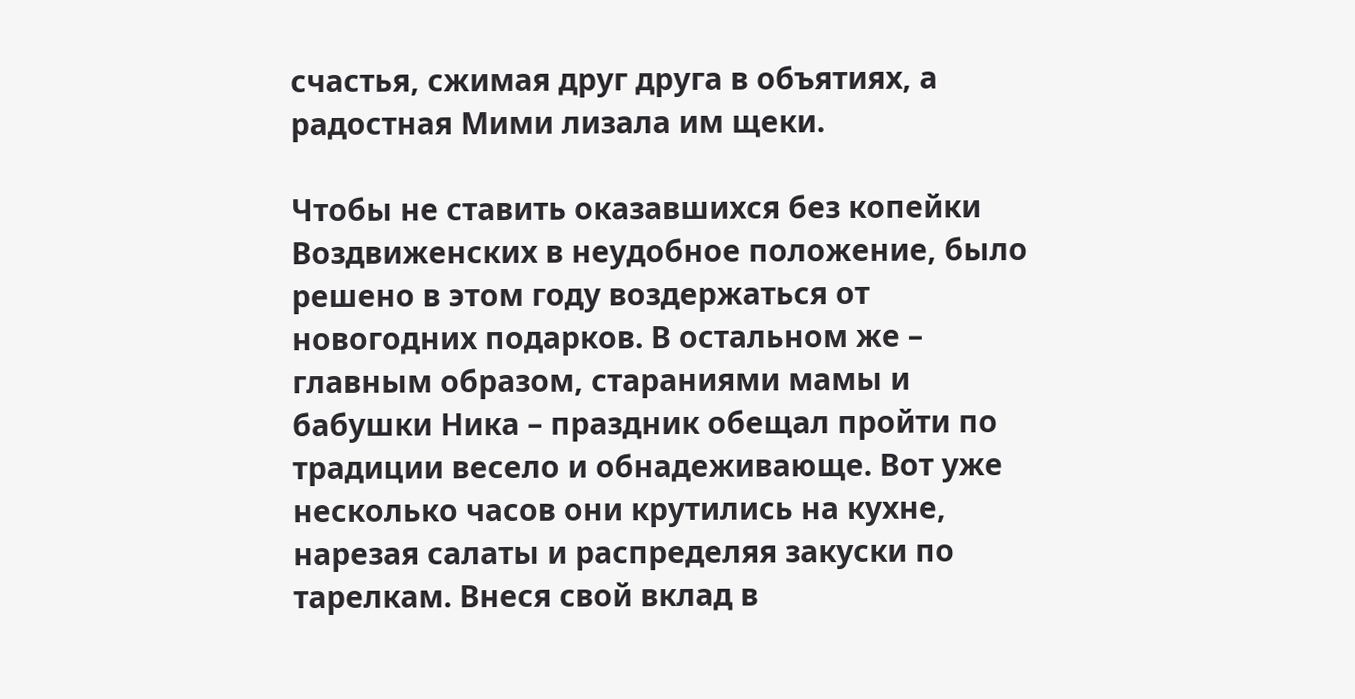счастья, сжимая друг друга в объятиях, а радостная Мими лизала им щеки.

Чтобы не ставить оказавшихся без копейки Воздвиженских в неудобное положение, было решено в этом году воздержаться от новогодних подарков. В остальном же – главным образом, стараниями мамы и бабушки Ника – праздник обещал пройти по традиции весело и обнадеживающе. Вот уже несколько часов они крутились на кухне, нарезая салаты и распределяя закуски по тарелкам. Внеся свой вклад в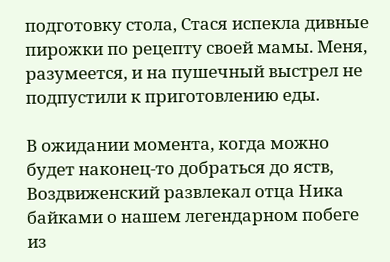подготовку стола, Стася испекла дивные пирожки по рецепту своей мамы. Меня, разумеется, и на пушечный выстрел не подпустили к приготовлению еды.

В ожидании момента, когда можно будет наконец-то добраться до яств, Воздвиженский развлекал отца Ника байками о нашем легендарном побеге из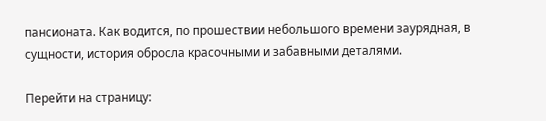пансионата. Как водится, по прошествии небольшого времени заурядная, в сущности, история обросла красочными и забавными деталями.

Перейти на страницу: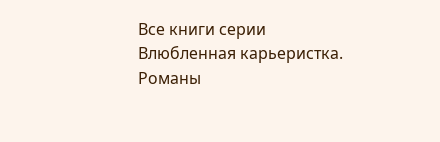Все книги серии Влюбленная карьеристка. Романы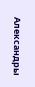Александры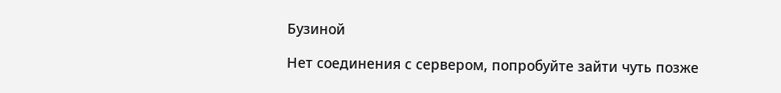Бузиной

Нет соединения с сервером, попробуйте зайти чуть позже